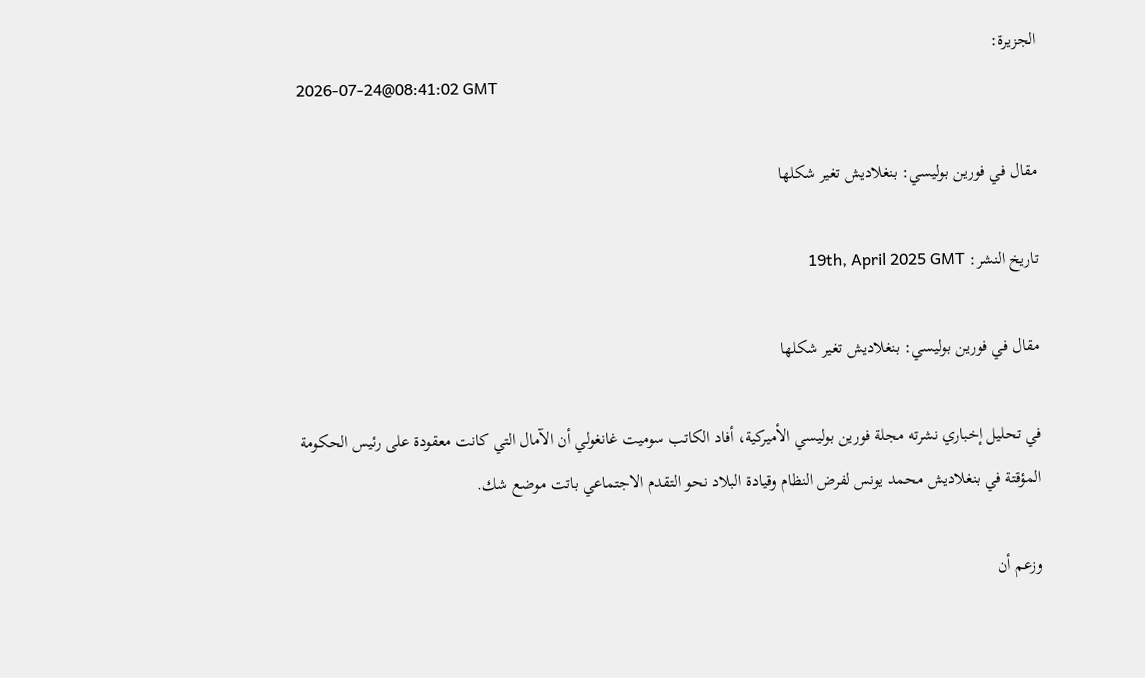الجزيرة:
2026-07-24@08:41:02 GMT

مقال في فورين بوليسي: بنغلاديش تغير شكلها

تاريخ النشر: 19th, April 2025 GMT

مقال في فورين بوليسي: بنغلاديش تغير شكلها

في تحليل إخباري نشرته مجلة فورين بوليسي الأميركية، أفاد الكاتب سوميت غانغولي أن الآمال التي كانت معقودة على رئيس الحكومة المؤقتة في بنغلاديش محمد يونس لفرض النظام وقيادة البلاد نحو التقدم الاجتماعي باتت موضع شك.

وزعم أن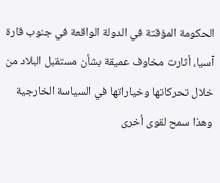الحكومة المؤقتة في الدولة الواقعة في جنوب قارة آسيا، أثارت مخاوف عميقة بشأن مستقبل البلاد من خلال تحركاتها وخياراتها في السياسة الخارجية وهذا سمح لقوى أخرى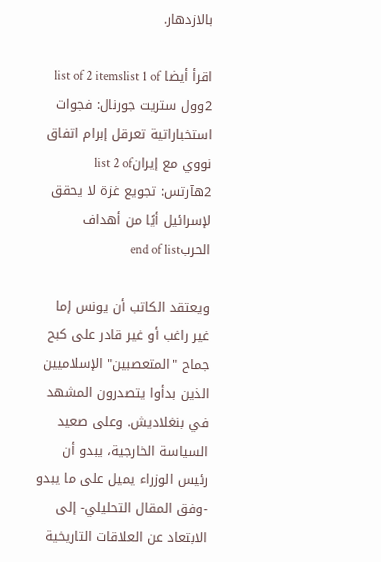بالازدهار.

اقرأ أيضا list of 2 itemslist 1 of 2وول ستريت جورنال: فجوات استخباراتية تعرقل إبرام اتفاق نووي مع إيرانlist 2 of 2هآرتس: تجويع غزة لا يحقق لإسرائيل أيًا من أهداف الحربend of list

ويعتقد الكاتب أن يونس إما غير راغب أو غير قادر على كبح جماح "المتعصبين" الإسلاميين الذين بدأوا يتصدرون المشهد في بنغلاديش. وعلى صعيد السياسة الخارجية، يبدو أن رئيس الوزراء يميل على ما يبدو -وفق المقال التحليلي- إلى الابتعاد عن العلاقات التاريخية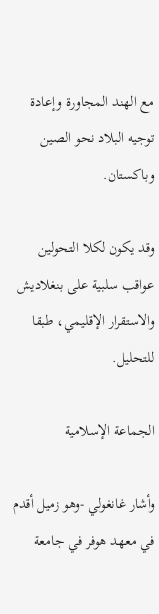مع الهند المجاورة وإعادة توجيه البلاد نحو الصين وباكستان.

وقد يكون لكلا التحولين عواقب سلبية على بنغلاديش والاستقرار الإقليمي، طبقا للتحليل.

الجماعة الإسلامية

وأشار غانغولي -وهو زميل أقدم في معهد هوفر في جامعة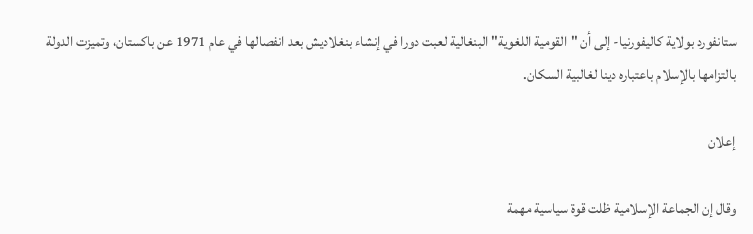ستانفورد بولاية كاليفورنيا- إلى أن "القومية اللغوية" البنغالية لعبت دورا في إنشاء بنغلاديش بعد انفصالها في عام 1971 عن باكستان، وتميزت الدولة بالتزامها بالإسلام باعتباره دينا لغالبية السكان.

إعلان

وقال إن الجماعة الإسلامية ظلت قوة سياسية مهمة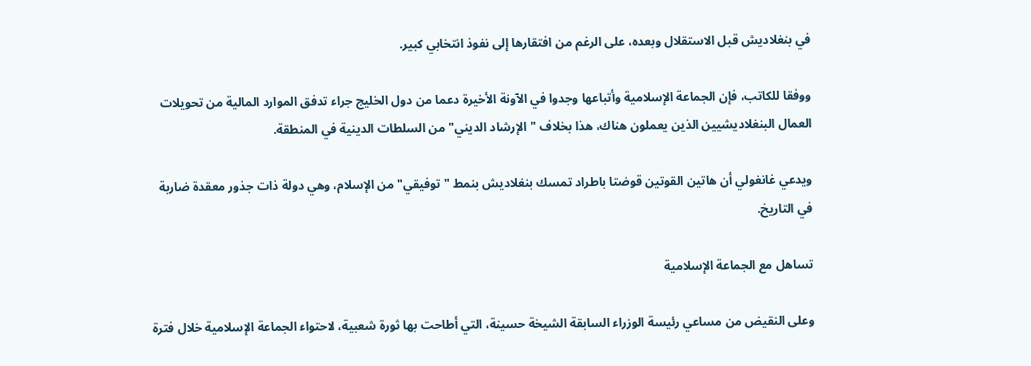في بنغلاديش قبل الاستقلال وبعده، على الرغم من افتقارها إلى نفوذ انتخابي كبير.

ووفقا للكاتب، فإن الجماعة الإسلامية وأتباعها وجدوا في الآونة الأخيرة دعما من دول الخليج جراء تدفق الموارد المالية من تحويلات العمال البنغلاديشيين الذين يعملون هناك، هذا بخلاف "الإرشاد الديني" من السلطات الدينية في المنطقة.

ويدعي غانغولي أن هاتين القوتين قوضتا باطراد تمسك بنغلاديش بنمط "توفيقي" من الإسلام، وهي دولة ذات جذور معقدة ضاربة في التاريخ.

تساهل مع الجماعة الإسلامية

وعلى النقيض من مساعي رئيسة الوزراء السابقة الشيخة حسينة، التي أطاحت بها ثورة شعبية، لاحتواء الجماعة الإسلامية خلال فترة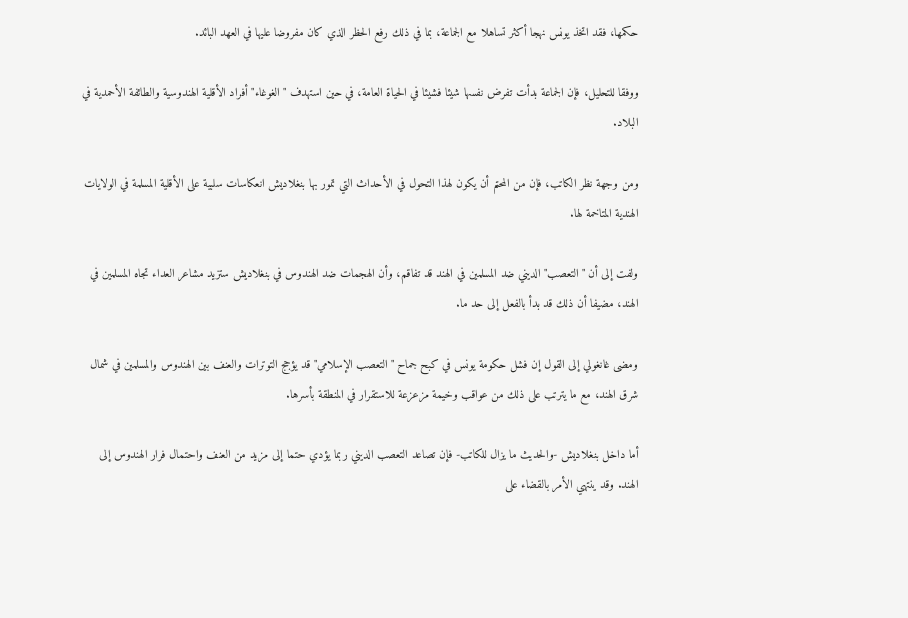حكمها، فقد اتخذ يونس نهجا أكثر تساهلا مع الجماعة، بما في ذلك رفع الحظر الذي كان مفروضا عليها في العهد البائد.

ووفقا للتحليل، فإن الجماعة بدأت تفرض نفسها شيئا فشيئا في الحياة العامة، في حين استهدف "الغوغاء" أفراد الأقلية الهندوسية والطائفة الأحمدية في البلاد.

ومن وجهة نظر الكاتب، فإن من المحتم أن يكون لهذا التحول في الأحداث التي تمور بها بنغلاديش انعكاسات سلبية على الأقلية المسلمة في الولايات الهندية المتاخمة لها.

ولفت إلى أن "التعصب" الديني ضد المسلمين في الهند قد تفاقم، وأن الهجمات ضد الهندوس في بنغلاديش ستزيد مشاعر العداء تجاه المسلمين في الهند، مضيفا أن ذلك قد بدأ بالفعل إلى حد ما.

ومضى غانغولي إلى القول إن فشل حكومة يونس في كبح جماح "التعصب الإسلامي" قد يؤجج التوترات والعنف بين الهندوس والمسلمين في شمال شرق الهند، مع ما يترتب على ذلك من عواقب وخيمة مزعزعة للاستقرار في المنطقة بأسرها.

أما داخل بنغلاديش -والحديث ما يزال للكاتب- فإن تصاعد التعصب الديني ربما يؤدي حتما إلى مزيد من العنف واحتمال فرار الهندوس إلى الهند. وقد ينتهي الأمر بالقضاء على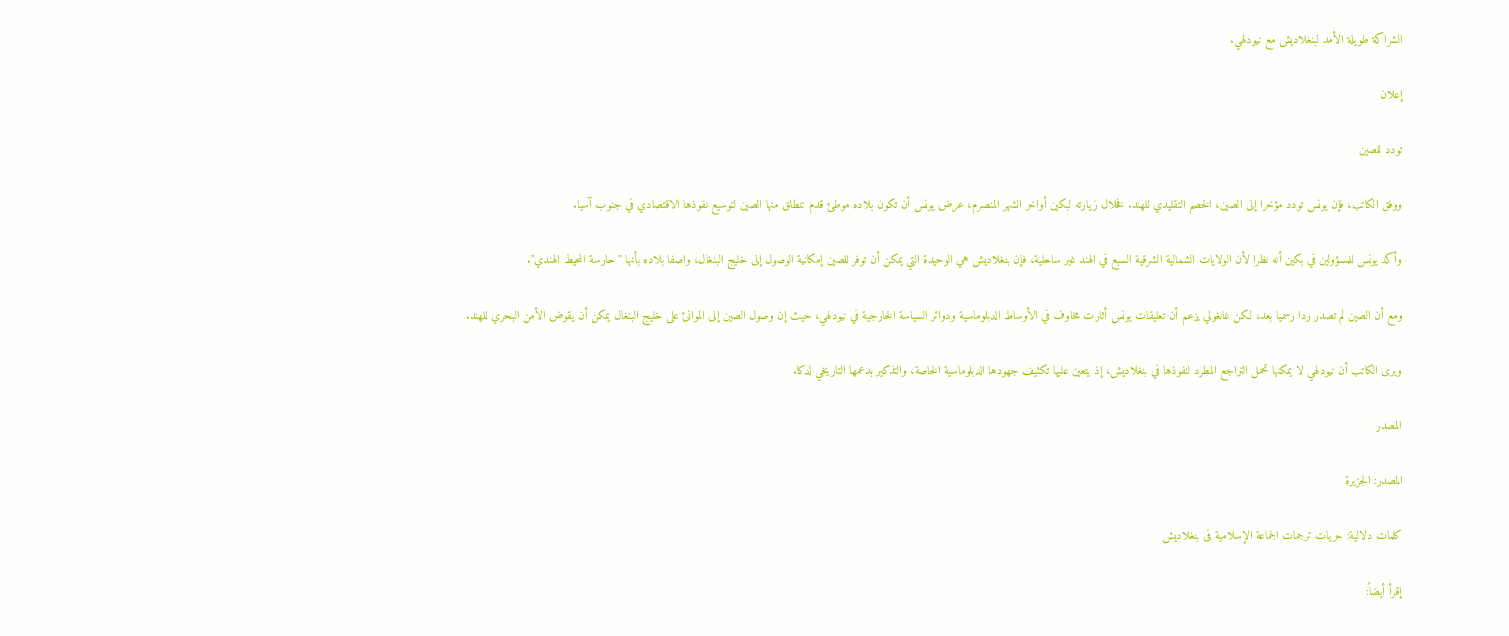الشراكة طويلة الأمد لبنغلاديش مع نيودلهي.

إعلان

تودد للصين

ووفق الكاتب، فإن يونس تودد مؤخرا إلى الصين، الخصم التقليدي للهند. فخلال زيارته لبكين أواخر الشهر المنصرم، عرض يونس أن تكون بلاده موطئ قدم تنطلق منها الصين لتوسيع نفوذها الاقتصادي في جنوب آسيا.

وأكد يونس للمسؤولين في بكين أنه نظرا لأن الولايات الشمالية الشرقية السبع في الهند غير ساحلية، فإن بنغلاديش هي الوحيدة التي يمكن أن توفر للصين إمكانية الوصول إلى خليج البنغال، واصفا بلاده بأنها "حارسة المحيط الهندي".

ومع أن الصين لم تصدر ردا رسميا بعد، لكن غانغولي يزعم أن تعليقات يونس أثارت مخاوف في الأوساط الدبلوماسية ودوائر السياسة الخارجية في نيودلهي، حيث إن وصول الصين إلى الموانئ على خليج البنغال يمكن أن يقوض الأمن البحري للهند.

ويرى الكاتب أن نيودلهي لا يمكنها تحمل التراجع المطرد لنفوذها في بنغلاديش، إذ يتعين عليها تكثيف جهودها الدبلوماسية الخاصة، والتذكير بدعمها التاريخي لدكا.

المصدر

المصدر: الجزيرة

كلمات دلالية: حريات ترجمات الجماعة الإسلامیة فی بنغلادیش

إقرأ أيضاً: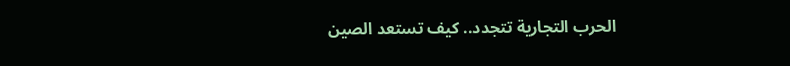الحرب التجارية تتجدد.. كيف تستعد الصين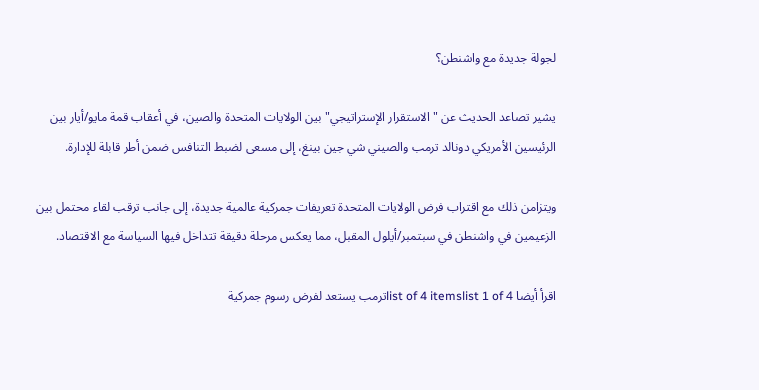لجولة جديدة مع واشنطن؟

يشير تصاعد الحديث عن "الاستقرار الإستراتيجي" بين الولايات المتحدة والصين، في أعقاب قمة مايو/أيار بين الرئيسين الأمريكي دونالد ترمب والصيني شي جين بينغ، إلى مسعى لضبط التنافس ضمن أطر قابلة للإدارة.

ويتزامن ذلك مع اقتراب فرض الولايات المتحدة تعريفات جمركية عالمية جديدة، إلى جانب ترقب لقاء محتمل بين الزعيمين في واشنطن في سبتمبر/أيلول المقبل، مما يعكس مرحلة دقيقة تتداخل فيها السياسة مع الاقتصاد.

اقرأ أيضا list of 4 itemslist 1 of 4ترمب يستعد لفرض رسوم جمركية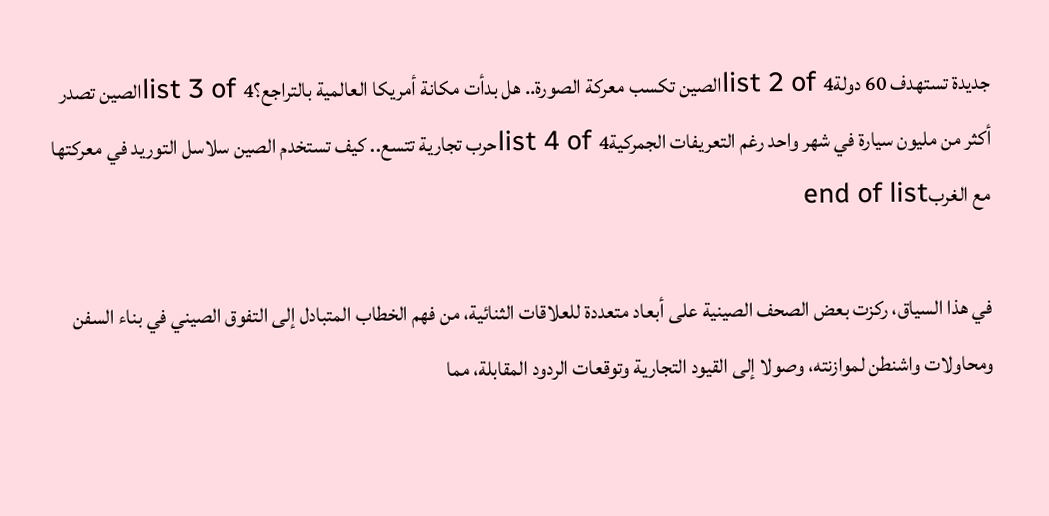جديدة تستهدف 60 دولةlist 2 of 4الصين تكسب معركة الصورة.. هل بدأت مكانة أمريكا العالمية بالتراجع؟list 3 of 4الصين تصدر أكثر من مليون سيارة في شهر واحد رغم التعريفات الجمركيةlist 4 of 4حرب تجارية تتسع.. كيف تستخدم الصين سلاسل التوريد في معركتها مع الغربend of list

في هذا السياق، ركزت بعض الصحف الصينية على أبعاد متعددة للعلاقات الثنائية، من فهم الخطاب المتبادل إلى التفوق الصيني في بناء السفن ومحاولات واشنطن لموازنته، وصولا إلى القيود التجارية وتوقعات الردود المقابلة، مما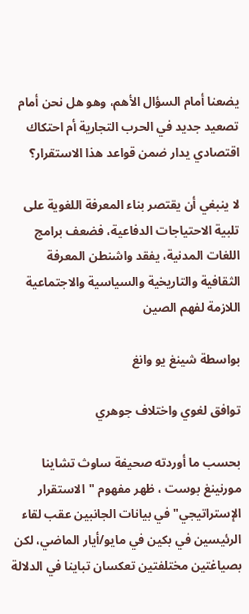يضعنا أمام السؤال الأهم، وهو هل نحن أمام تصعيد جديد في الحرب التجارية أم احتكاك اقتصادي يدار ضمن قواعد هذا الاستقرار؟

لا ينبغي أن يقتصر بناء المعرفة اللغوية على تلبية الاحتياجات الدفاعية، فضعف برامج اللغات المدنية، يفقد واشنطن المعرفة الثقافية والتاريخية والسياسية والاجتماعية اللازمة لفهم الصين

بواسطة شينغ يو وانغ

توافق لغوي واختلاف جوهري

بحسب ما أوردته صحيفة ساوث تشاينا مورنينغ بوست ، ظهر مفهوم "الاستقرار الإستراتيجي" في بيانات الجانبين عقب لقاء الرئيسين في بكين في مايو/أيار الماضي، لكن بصياغتين مختلفتين تعكسان تباينا في الدلالة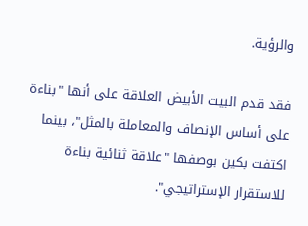والرؤية.

فقد قدم البيت الأبيض العلاقة على أنها "بناءة على أساس الإنصاف والمعاملة بالمثل"، بينما اكتفت بكين بوصفها "علاقة ثنائية بناءة للاستقرار الإستراتيجي".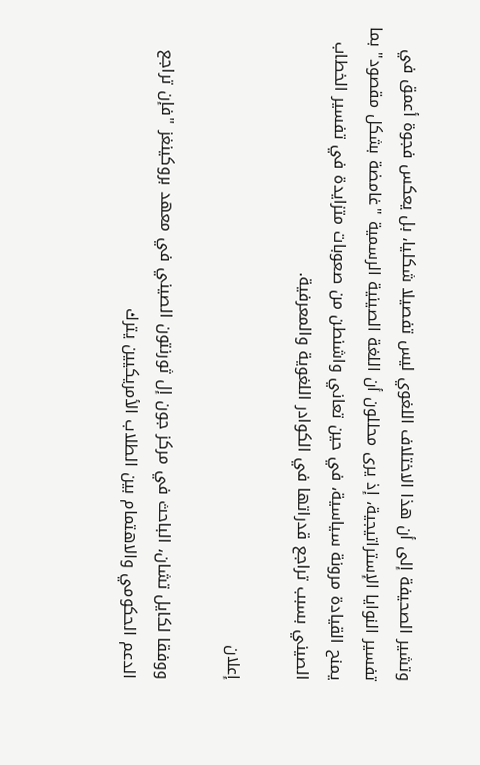وتشير الصحيفة إلى أن هذا الاختلاف اللغوي ليس تفصيلا شكليا، بل يعكس فجوة أعمق في تفسير النوايا الإستراتيجية، إذ يرى محللون أن اللغة الصينية الرسمية "غامضة بشكل مقصود" بما يمنح القيادة مرونة سياسية، في حين تعاني واشنطن من صعوبات متزايدة في تفسير الخطاب الصيني بسبب تراجع قدراتها في الكوادر اللغوية والمعرفية.

إعلان

ووفقا لكايل تشان، الباحث في مركز جون إل ثورنتون الصيني في معهد بروكينغز "فإن تراجع الدعم الحكومي والاهتمام بين الطلاب الأمريكيين يترك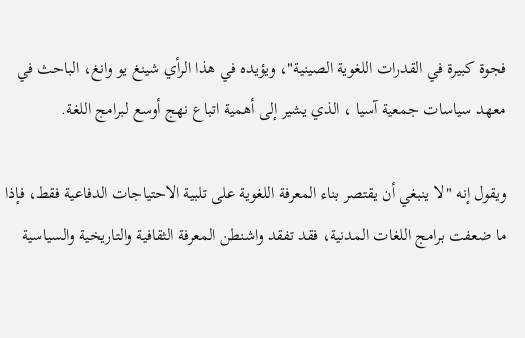فجوة كبيرة في القدرات اللغوية الصينية"، ويؤيده في هذا الرأي شينغ يو وانغ، الباحث في معهد سياسات جمعية آسيا ، الذي يشير إلى أهمية اتباع نهج أوسع لبرامج اللغة.

ويقول إنه "لا ينبغي أن يقتصر بناء المعرفة اللغوية على تلبية الاحتياجات الدفاعية فقط، فإذا ما ضعفت برامج اللغات المدنية، فقد تفقد واشنطن المعرفة الثقافية والتاريخية والسياسية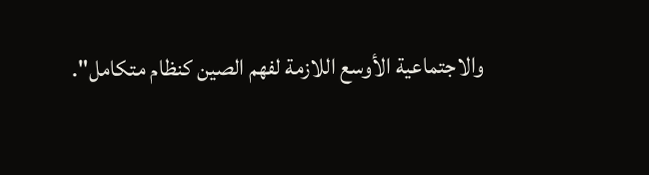والاجتماعية الأوسع اللازمة لفهم الصين كنظام متكامل".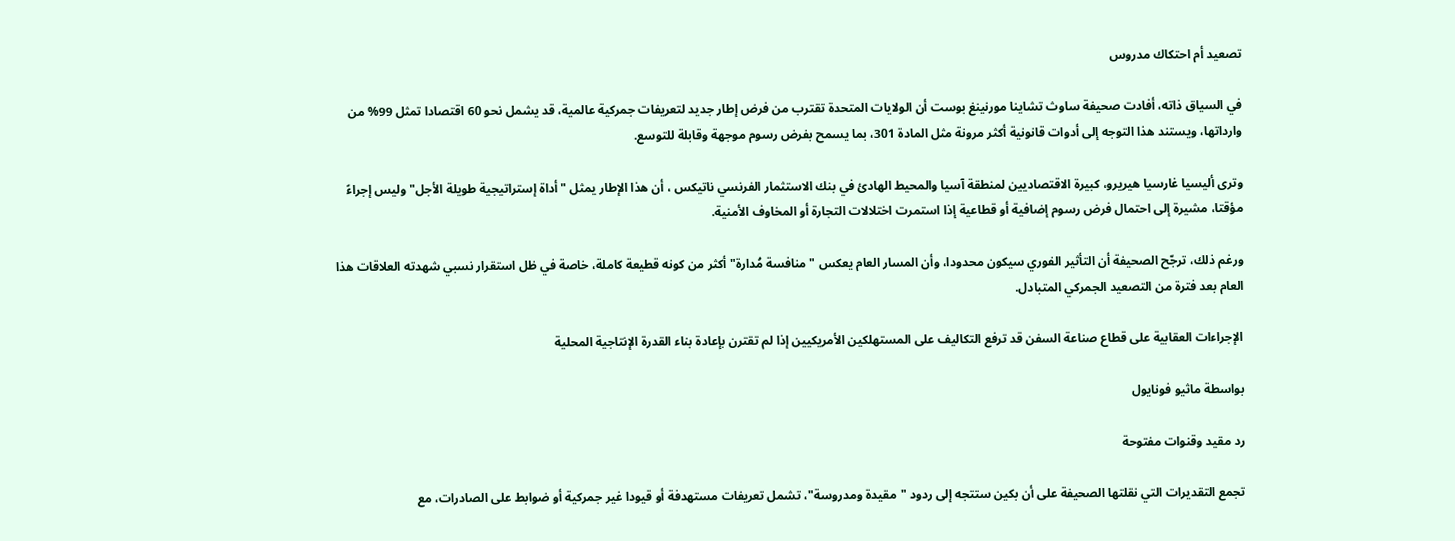تصعيد أم احتكاك مدروس

في السياق ذاته، أفادت صحيفة ساوث تشاينا مورنينغ بوست أن الولايات المتحدة تقترب من فرض إطار جديد لتعريفات جمركية عالمية، قد يشمل نحو 60 اقتصادا تمثل 99% من وارداتها، ويستند هذا التوجه إلى أدوات قانونية أكثر مرونة مثل المادة 301، بما يسمح بفرض رسوم موجهة وقابلة للتوسع.

وترى أليسيا غارسيا هيريرو، كبيرة الاقتصاديين لمنطقة آسيا والمحيط الهادئ في بنك الاستثمار الفرنسي ناتيكس ، أن هذا الإطار يمثل "أداة إستراتيجية طويلة الأجل" وليس إجراءً مؤقتا، مشيرة إلى احتمال فرض رسوم إضافية أو قطاعية إذا استمرت اختلالات التجارة أو المخاوف الأمنية.

ورغم ذلك، ترجّح الصحيفة أن التأثير الفوري سيكون محدودا، وأن المسار العام يعكس "منافسة مُدارة" أكثر من كونه قطيعة كاملة، خاصة في ظل استقرار نسبي شهدته العلاقات هذا العام بعد فترة من التصعيد الجمركي المتبادل.

الإجراءات العقابية على قطاع صناعة السفن قد ترفع التكاليف على المستهلكين الأمريكيين إذا لم تقترن بإعادة بناء القدرة الإنتاجية المحلية

بواسطة ماثيو فونايول

رد مقيد وقنوات مفتوحة

تجمع التقديرات التي نقلتها الصحيفة على أن بكين ستتجه إلى ردود "مقيدة ومدروسة"، تشمل تعريفات مستهدفة أو قيودا غير جمركية أو ضوابط على الصادرات، مع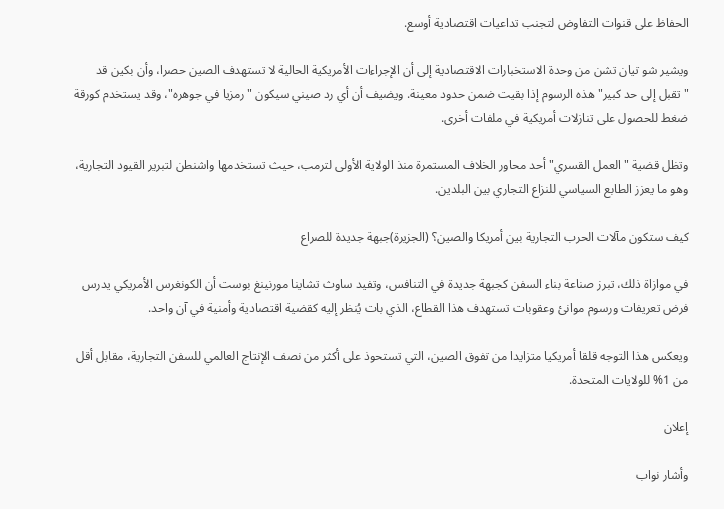الحفاظ على قنوات التفاوض لتجنب تداعيات اقتصادية أوسع.

ويشير شو تيان تشن من وحدة الاستخبارات الاقتصادية إلى أن الإجراءات الأمريكية الحالية لا تستهدف الصين حصرا، وأن بكين قد "تقبل إلى حد كبير" هذه الرسوم إذا بقيت ضمن حدود معينة. ويضيف أن أي رد صيني سيكون "رمزيا في جوهره"، وقد يستخدم كورقة ضغط للحصول على تنازلات أمريكية في ملفات أخرى.

وتظل قضية "العمل القسري" أحد محاور الخلاف المستمرة منذ الولاية الأولى لترمب، حيث تستخدمها واشنطن لتبرير القيود التجارية، وهو ما يعزز الطابع السياسي للنزاع التجاري بين البلدين.

كيف ستكون مآلات الحرب التجارية بين أمريكا والصين؟ (الجزيرة)جبهة جديدة للصراع

في موازاة ذلك، تبرز صناعة بناء السفن كجبهة جديدة في التنافس، وتفيد ساوث تشاينا مورنينغ بوست أن الكونغرس الأمريكي يدرس فرض تعريفات ورسوم موانئ وعقوبات تستهدف هذا القطاع، الذي بات يُنظر إليه كقضية اقتصادية وأمنية في آن واحد.

ويعكس هذا التوجه قلقا أمريكيا متزايدا من تفوق الصين، التي تستحوذ على أكثر من نصف الإنتاج العالمي للسفن التجارية، مقابل أقل من 1% للولايات المتحدة.

إعلان

وأشار نواب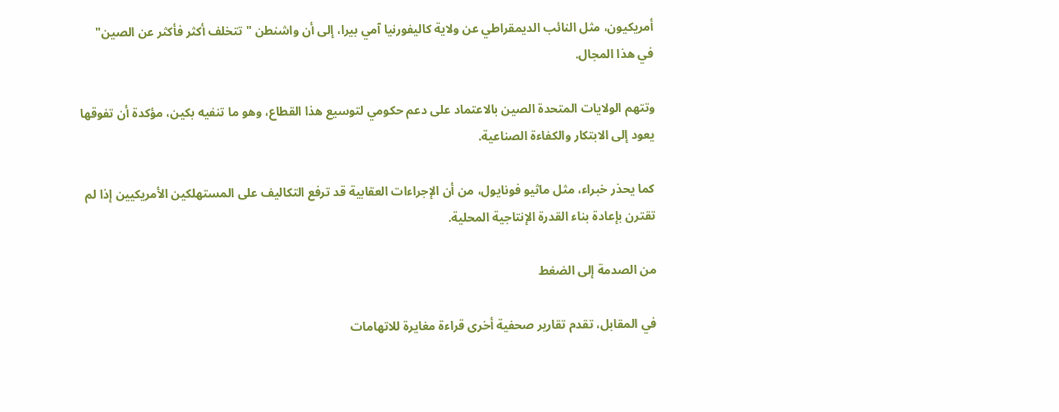أمريكيون، مثل النائب الديمقراطي عن ولاية كاليفورنيا آمي بيرا، إلى أن واشنطن "تتخلف أكثر فأكثر عن الصين" في هذا المجال.

وتتهم الولايات المتحدة الصين بالاعتماد على دعم حكومي لتوسيع هذا القطاع، وهو ما تنفيه بكين، مؤكدة أن تفوقها يعود إلى الابتكار والكفاءة الصناعية.

كما يحذر خبراء، مثل ماثيو فونايول، من أن الإجراءات العقابية قد ترفع التكاليف على المستهلكين الأمريكيين إذا لم تقترن بإعادة بناء القدرة الإنتاجية المحلية.

من الصدمة إلى الضغط

في المقابل، تقدم تقارير صحفية أخرى قراءة مغايرة للاتهامات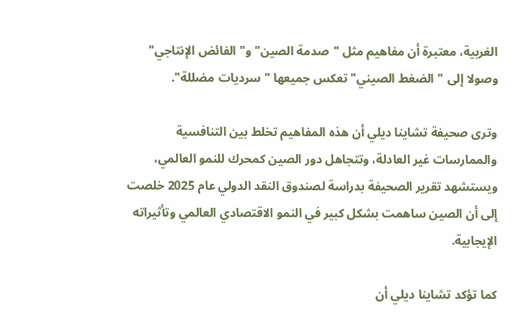الغربية، معتبرة أن مفاهيم مثل "صدمة الصين" و"الفائض الإنتاجي" وصولا إلى "الضغط الصيني" تعكس جميعها "سرديات مضللة".

وترى صحيفة تشاينا ديلي أن هذه المفاهيم تخلط بين التنافسية والممارسات غير العادلة، وتتجاهل دور الصين كمحرك للنمو العالمي، ويستشهد تقرير الصحيفة بدراسة لصندوق النقد الدولي عام 2025 خلصت إلى أن الصين ساهمت بشكل كبير في النمو الاقتصادي العالمي وتأثيراته الإيجابية.

كما تؤكد تشاينا ديلي أن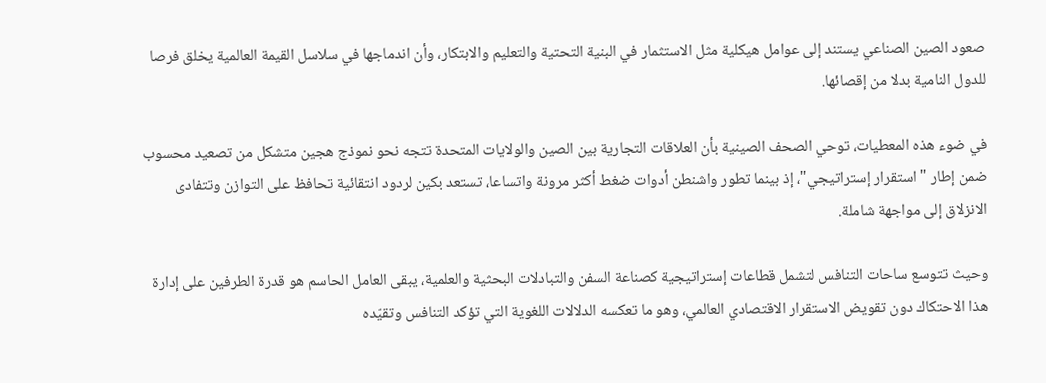صعود الصين الصناعي يستند إلى عوامل هيكلية مثل الاستثمار في البنية التحتية والتعليم والابتكار، وأن اندماجها في سلاسل القيمة العالمية يخلق فرصا للدول النامية بدلا من إقصائها.

في ضوء هذه المعطيات، توحي الصحف الصينية بأن العلاقات التجارية بين الصين والولايات المتحدة تتجه نحو نموذج هجين متشكل من تصعيد محسوب ضمن إطار "استقرار إستراتيجي"، إذ بينما تطور واشنطن أدوات ضغط أكثر مرونة واتساعا، تستعد بكين لردود انتقائية تحافظ على التوازن وتتفادى الانزلاق إلى مواجهة شاملة.

وحيث تتوسع ساحات التنافس لتشمل قطاعات إستراتيجية كصناعة السفن والتبادلات البحثية والعلمية، يبقى العامل الحاسم هو قدرة الطرفين على إدارة هذا الاحتكاك دون تقويض الاستقرار الاقتصادي العالمي، وهو ما تعكسه الدلالات اللغوية التي تؤكد التنافس وتقيّده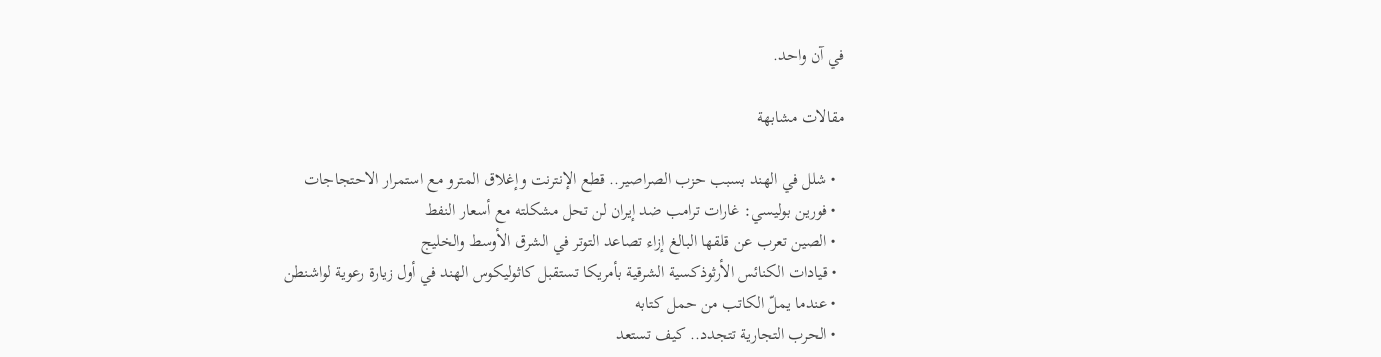في آن واحد.

مقالات مشابهة

  • شلل في الهند بسبب حزب الصراصير.. قطع الإنترنت وإغلاق المترو مع استمرار الاحتجاجات
  • فورين بوليسي: غارات ترامب ضد إيران لن تحل مشكلته مع أسعار النفط
  • الصين تعرب عن قلقها البالغ إزاء تصاعد التوتر في الشرق الأوسط والخليج
  • قيادات الكنائس الأرثوذكسية الشرقية بأمريكا تستقبل كاثوليكوس الهند في أول زيارة رعوية لواشنطن
  • عندما يملّ الكاتب من حمل كتابه
  • الحرب التجارية تتجدد.. كيف تستعد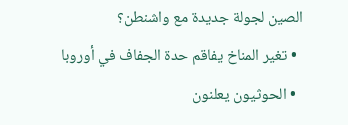الصين لجولة جديدة مع واشنطن؟
  • تغير المناخ يفاقم حدة الجفاف في أوروبا
  • الحوثيون يعلنون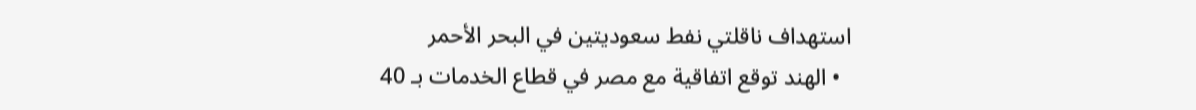استهداف ناقلتي نفط سعوديتين في البحر الأحمر
  • الهند توقع اتفاقية مع مصر في قطاع الخدمات بـ 40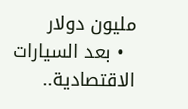مليون دولار
  • بعد السيارات الاقتصادية..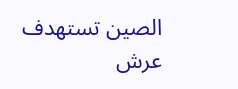الصين تستهدف عرش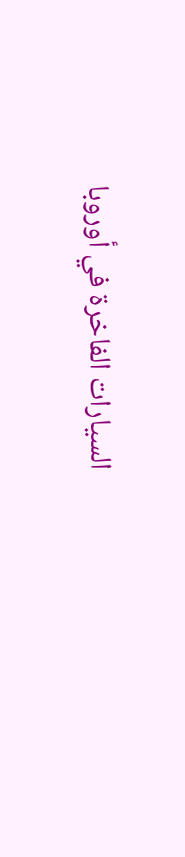السيارات الفاخرة في أوروبا